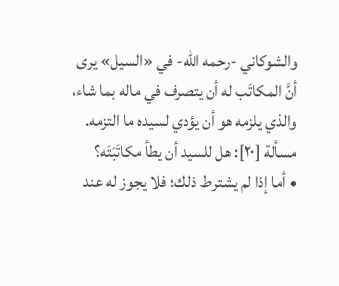والشوكاني -رحمه الله- في «السيل» يرى أنَّ المكاتَب له أن يتصرف في ماله بما شاء، والذي يلزمه هو أن يؤدي لسيده ما التزمه.
مسألة [٢٠]: هل للسيد أن يطأ مكاتَبَتَه؟
• أما إذا لم يشترط ذلك؛ فلا يجوز له عند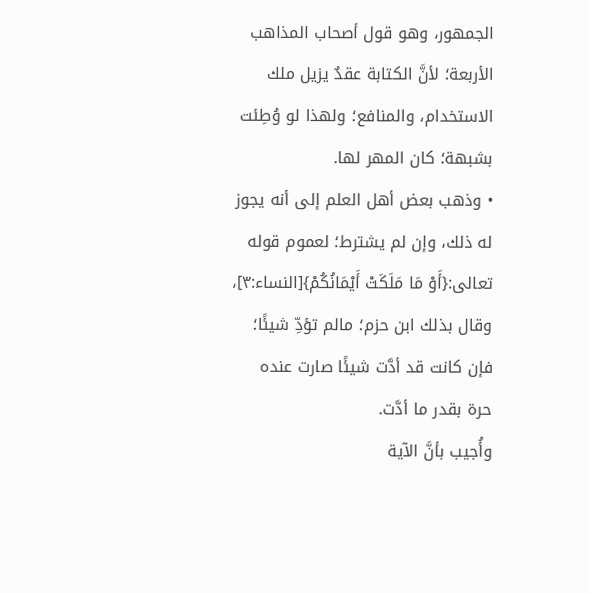الجمهور، وهو قول أصحاب المذاهب الأربعة؛ لأنَّ الكتابة عقدٌ يزيل ملك الاستخدام، والمنافع؛ ولهذا لو وُطِئت بشبهة؛ كان المهر لها.
• وذهب بعض أهل العلم إلى أنه يجوز له ذلك، وإن لم يشترط؛ لعموم قوله تعالى:{أَوْ مَا مَلَكَتْ أَيْمَانُكُمْ}[النساء:٣]، وقال بذلك ابن حزم؛ مالم تؤدِّ شيئًا؛ فإن كانت قد أدَّت شيئًا صارت عنده حرة بقدر ما أدَّت.
وأُجيب بأنَّ الآية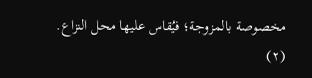مخصوصة بالمزوجة؛ فيُقاس عليها محل النزاع. (٢)